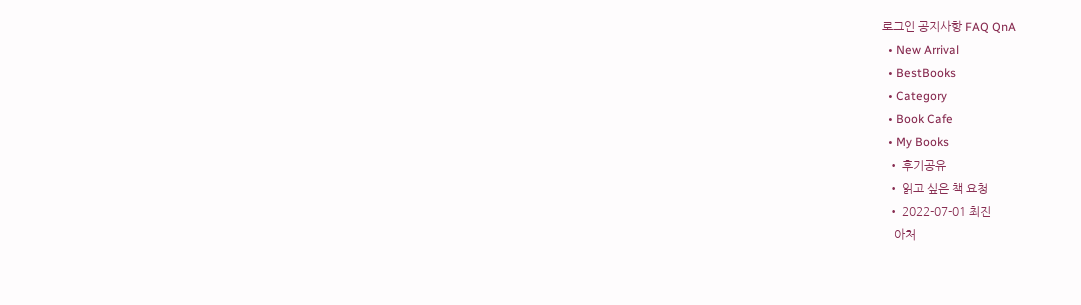로그인 공지사항 FAQ QnA
  • New Arrival
  • BestBooks
  • Category
  • Book Cafe
  • My Books
  • 후기공유
  • 읽고 싶은 책 요청
  • 2022-07-01 최진
    아처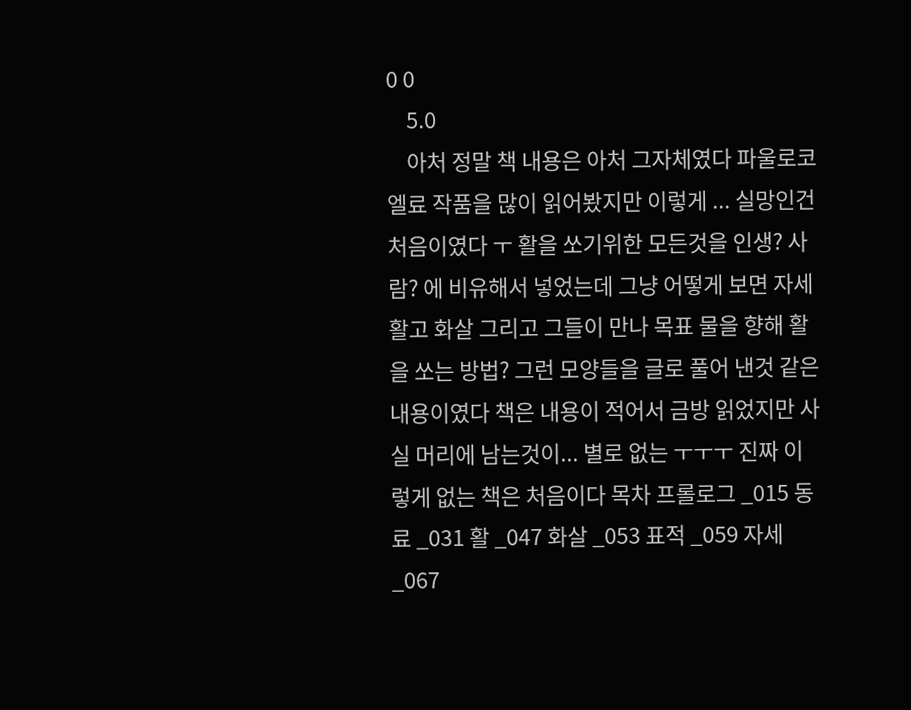0 0
    5.0
    아처 정말 책 내용은 아처 그자체였다 파울로코엘료 작품을 많이 읽어봤지만 이렇게 ... 실망인건 처음이였다 ㅜ 활을 쏘기위한 모든것을 인생? 사람? 에 비유해서 넣었는데 그냥 어떻게 보면 자세 활고 화살 그리고 그들이 만나 목표 물을 향해 활을 쏘는 방법? 그런 모양들을 글로 풀어 낸것 같은 내용이였다 책은 내용이 적어서 금방 읽었지만 사실 머리에 남는것이... 별로 없는 ㅜㅜㅜ 진짜 이렇게 없는 책은 처음이다 목차 프롤로그 _015 동료 _031 활 _047 화살 _053 표적 _059 자세 _067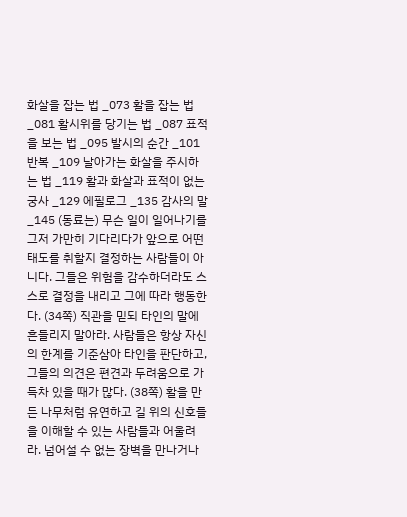화살을 잡는 법 _073 활을 잡는 법 _081 활시위를 당기는 법 _087 표적을 보는 법 _095 발시의 순간 _101 반복 _109 날아가는 화살을 주시하는 법 _119 활과 화살과 표적이 없는 궁사 _129 에필로그 _135 감사의 말 _145 (동료는) 무슨 일이 일어나기를 그저 가만히 기다리다가 앞으로 어떤 태도를 취할지 결정하는 사람들이 아니다. 그들은 위험을 감수하더라도 스스로 결정을 내리고 그에 따라 행동한다. (34쪽) 직관을 믿되 타인의 말에 흔들리지 말아라. 사람들은 항상 자신의 한계를 기준삼아 타인을 판단하고, 그들의 의견은 편견과 두려움으로 가득차 있을 때가 많다. (38쪽) 활을 만든 나무처럼 유연하고 길 위의 신호들을 이해할 수 있는 사람들과 어울려라. 넘어설 수 없는 장벽을 만나거나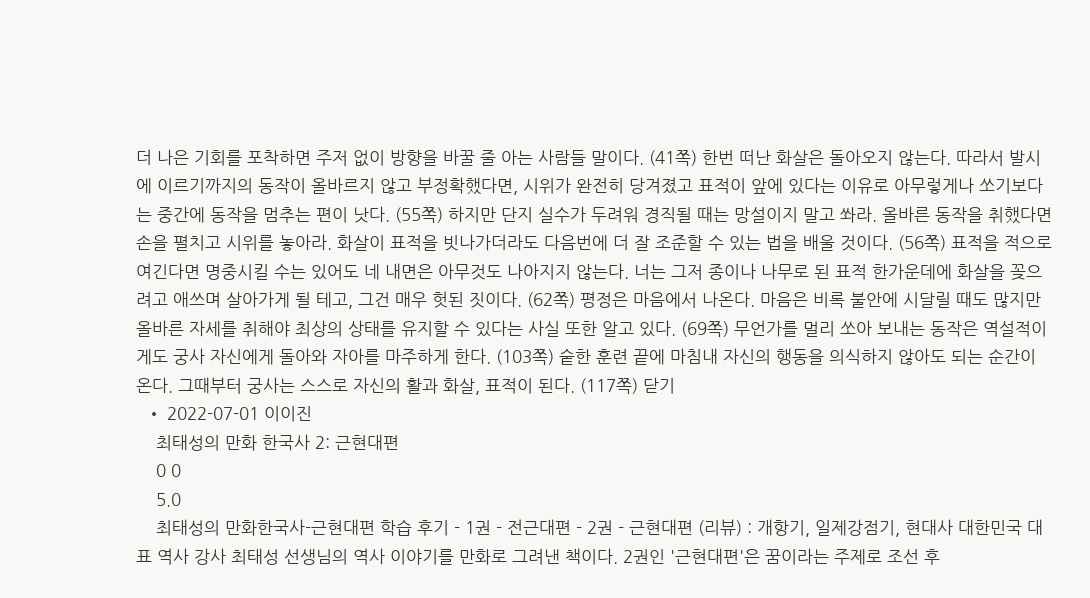더 나은 기회를 포착하면 주저 없이 방향을 바꿀 줄 아는 사람들 말이다. (41쪽) 한번 떠난 화살은 돌아오지 않는다. 따라서 발시에 이르기까지의 동작이 올바르지 않고 부정확했다면, 시위가 완전히 당겨졌고 표적이 앞에 있다는 이유로 아무렇게나 쏘기보다는 중간에 동작을 멈추는 편이 낫다. (55쪽) 하지만 단지 실수가 두려워 경직될 때는 망설이지 말고 쏴라. 올바른 동작을 취했다면 손을 펼치고 시위를 놓아라. 화살이 표적을 빗나가더라도 다음번에 더 잘 조준할 수 있는 법을 배울 것이다. (56쪽) 표적을 적으로 여긴다면 명중시킬 수는 있어도 네 내면은 아무것도 나아지지 않는다. 너는 그저 종이나 나무로 된 표적 한가운데에 화살을 꽂으려고 애쓰며 살아가게 될 테고, 그건 매우 헛된 짓이다. (62쪽) 평정은 마음에서 나온다. 마음은 비록 불안에 시달릴 때도 많지만 올바른 자세를 취해야 최상의 상태를 유지할 수 있다는 사실 또한 알고 있다. (69쪽) 무언가를 멀리 쏘아 보내는 동작은 역설적이게도 궁사 자신에게 돌아와 자아를 마주하게 한다. (103쪽) 숱한 훈련 끝에 마침내 자신의 행동을 의식하지 않아도 되는 순간이 온다. 그때부터 궁사는 스스로 자신의 활과 화살, 표적이 된다. (117쪽) 닫기
  • 2022-07-01 이이진
    최태성의 만화 한국사 2: 근현대편
    0 0
    5.0
    최태성의 만화한국사-근현대편 학습 후기 - 1권 - 전근대편 - 2권 - 근현대편 (리뷰) : 개항기, 일제강점기, 현대사 대한민국 대표 역사 강사 최태성 선생님의 역사 이야기를 만화로 그려낸 책이다. 2권인 '근현대편'은 꿈이라는 주제로 조선 후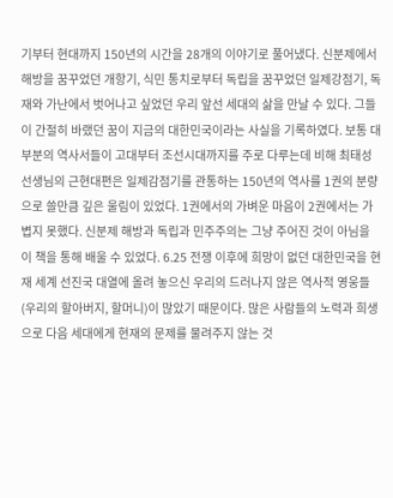기부터 현대까지 150년의 시간을 28개의 이야기로 풀어냈다. 신분제에서 해방을 꿈꾸었던 개항기, 식민 통치로부터 독립을 꿈꾸었던 일제강점기, 독재와 가난에서 벗어나고 싶었던 우리 앞선 세대의 삶을 만날 수 있다. 그들이 간절히 바랬던 꿈이 지금의 대한민국이라는 사실을 기록하였다. 보통 대부분의 역사서들이 고대부터 조선시대까지를 주로 다루는데 비해 최태성 선생님의 근현대편은 일제감점기를 관통하는 150년의 역사를 1권의 분량으로 쓸만큼 깊은 울림이 있었다. 1권에서의 가벼운 마음이 2권에서는 가볍지 못했다. 신분제 해방과 독립과 민주주의는 그냥 주어진 것이 아님을 이 책을 통해 배울 수 있었다. 6.25 전쟁 이후에 희망이 없던 대한민국을 현재 세계 선진국 대열에 올려 놓으신 우리의 드러나지 않은 역사적 영웅들(우리의 할아버지, 할머니)이 많았기 때문이다. 많은 사람들의 노력과 희생으로 다음 세대에게 현재의 문제를 물려주지 않는 것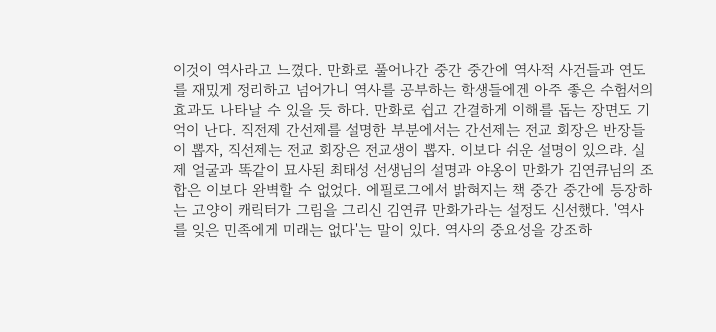이것이 역사라고 느꼈다. 만화로 풀어나간 중간 중간에 역사적 사건들과 연도를 재밌게 정리하고 넘어가니 역사를 공부하는 학생들에겐 아주 좋은 수험서의 효과도 나타날 수 있을 듯 하다. 만화로 쉽고 간결하게 이해를 돕는 장면도 기억이 난다. 직전제 간선제를 설명한 부분에서는 간선제는 전교 회장은 반장들이 뽑자, 직선제는 전교 회장은 전교생이 뽑자. 이보다 쉬운 설명이 있으랴. 실제 얼굴과 똑같이 묘사된 최태성 선생님의 설명과 야옹이 만화가 김연큐님의 조합은 이보다 완벽할 수 없었다. 에필로그에서 밝혀지는 책 중간 중간에 등장하는 고양이 캐릭터가 그림을 그리신 김연큐 만화가라는 설정도 신선했다. '역사를 잊은 민족에게 미래는 없다'는 말이 있다. 역사의 중요성을 강조하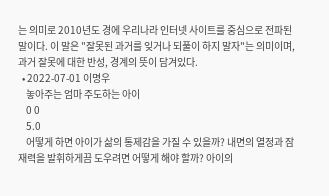는 의미로 2010년도 경에 우리나라 인터넷 사이트를 중심으로 전파된 말이다. 이 말은 "잘못된 과거를 잊거나 되풀이 하지 말자"는 의미이며, 과거 잘못에 대한 반성, 경계의 뜻이 담겨있다.
  • 2022-07-01 이명우
    놓아주는 엄마 주도하는 아이
    0 0
    5.0
    어떻게 하면 아이가 삶의 통제감을 가질 수 있을까? 내면의 열정과 잠재력을 발휘하게끔 도우려면 어떻게 해야 할까? 아이의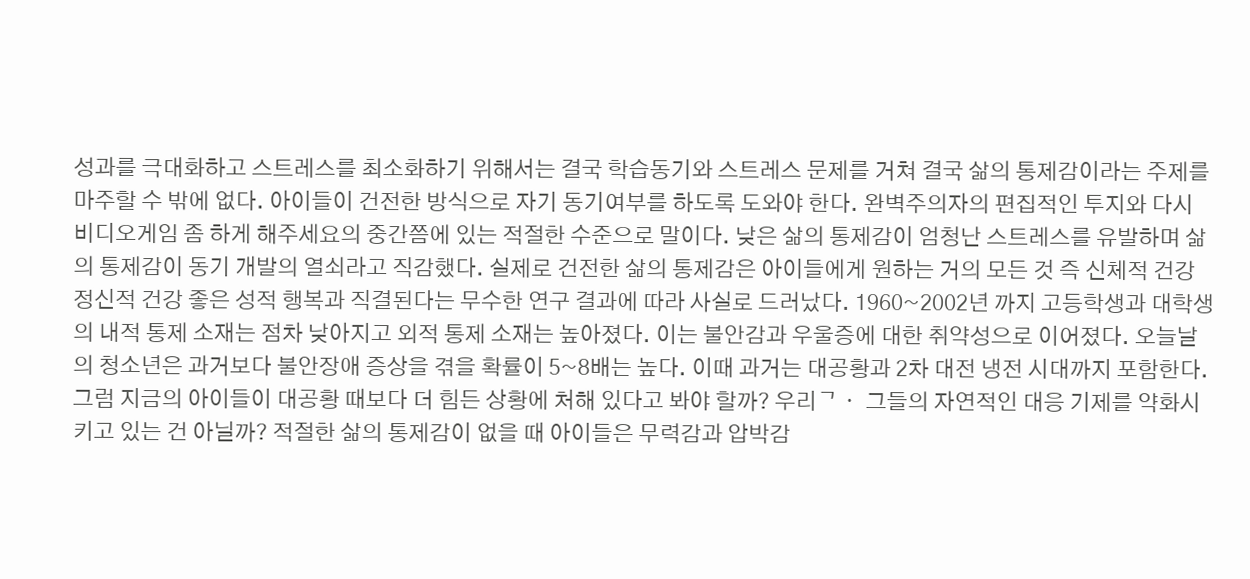성과를 극대화하고 스트레스를 최소화하기 위해서는 결국 학습동기와 스트레스 문제를 거쳐 결국 삶의 통제감이라는 주제를 마주할 수 밖에 없다. 아이들이 건전한 방식으로 자기 동기여부를 하도록 도와야 한다. 완벽주의자의 편집적인 투지와 다시 비디오게임 좀 하게 해주세요의 중간쯤에 있는 적절한 수준으로 말이다. 낮은 삶의 통제감이 엄청난 스트레스를 유발하며 삶의 통제감이 동기 개발의 열쇠라고 직감했다. 실제로 건전한 삶의 통제감은 아이들에게 원하는 거의 모든 것 즉 신체적 건강 정신적 건강 좋은 성적 행복과 직결된다는 무수한 연구 결과에 따라 사실로 드러났다. 1960~2002년 까지 고등학생과 대학생의 내적 통제 소재는 점차 낮아지고 외적 통제 소재는 높아졌다. 이는 불안감과 우울증에 대한 취약성으로 이어졌다. 오늘날의 청소년은 과거보다 불안장애 증상을 겪을 확률이 5~8배는 높다. 이때 과거는 대공황과 2차 대전 냉전 시대까지 포함한다. 그럼 지금의 아이들이 대공황 때보다 더 힘든 상황에 처해 있다고 봐야 할까? 우리ᄀᆞ 그들의 자연적인 대응 기제를 약화시키고 있는 건 아닐까? 적절한 삶의 통제감이 없을 때 아이들은 무력감과 압박감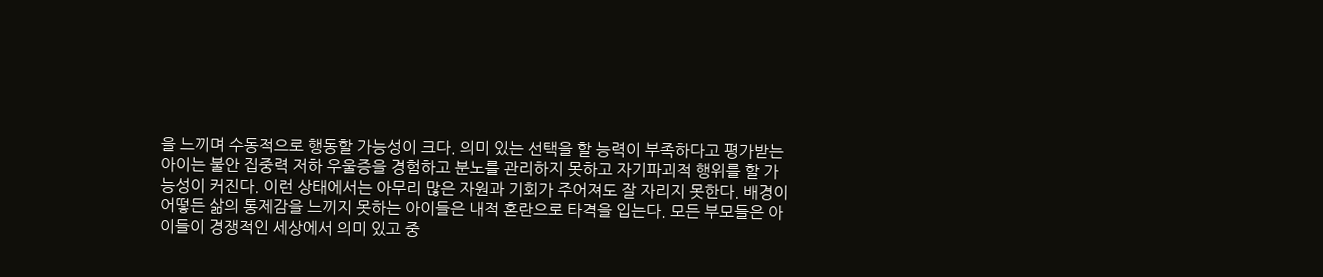을 느끼며 수동적으로 행동할 가능성이 크다. 의미 있는 선택을 할 능력이 부족하다고 평가받는 아이는 불안 집중력 저하 우울증을 경험하고 분노를 관리하지 못하고 자기파괴적 행위를 할 가능성이 커진다. 이런 상태에서는 아무리 많은 자원과 기회가 주어져도 잘 자리지 못한다. 배경이 어떻든 삶의 통제감을 느끼지 못하는 아이들은 내적 혼란으로 타격을 입는다. 모든 부모들은 아이들이 경쟁적인 세상에서 의미 있고 중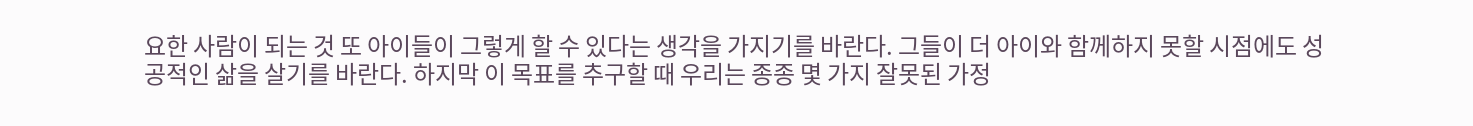요한 사람이 되는 것 또 아이들이 그렇게 할 수 있다는 생각을 가지기를 바란다. 그들이 더 아이와 함께하지 못할 시점에도 성공적인 삶을 살기를 바란다. 하지막 이 목표를 추구할 때 우리는 종종 몇 가지 잘못된 가정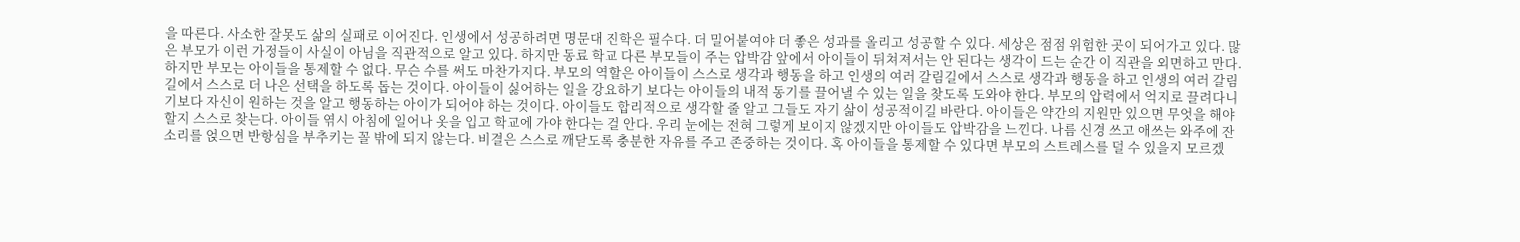을 따른다. 사소한 잘못도 삶의 실패로 이어진다. 인생에서 성공하려면 명문대 진학은 필수다. 더 밀어붙여야 더 좋은 성과를 올리고 성공할 수 있다. 세상은 점점 위험한 곳이 되어가고 있다. 많은 부모가 이런 가정들이 사실이 아님을 직관적으로 알고 있다. 하지만 동료 학교 다른 부모들이 주는 압박감 앞에서 아이들이 뒤쳐져서는 안 된다는 생각이 드는 순간 이 직관을 외면하고 만다. 하지만 부모는 아이들을 통제할 수 없다. 무슨 수를 써도 마찬가지다. 부모의 역할은 아이들이 스스로 생각과 행동을 하고 인생의 여러 갈림길에서 스스로 생각과 행동을 하고 인생의 여러 갈림길에서 스스로 더 나은 선택을 하도록 돕는 것이다. 아이들이 싫어하는 일을 강요하기 보다는 아이들의 내적 동기를 끌어낼 수 있는 일을 찾도록 도와야 한다. 부모의 압력에서 억지로 끌려다니기보다 자신이 원하는 것을 알고 행동하는 아이가 되어야 하는 것이다. 아이들도 합리적으로 생각할 줄 알고 그들도 자기 삶이 성공적이길 바란다. 아이들은 약간의 지원만 있으면 무엇을 해야 할지 스스로 찾는다. 아이들 엮시 아침에 일어나 옷을 입고 학교에 가야 한다는 걸 안다. 우리 눈에는 전혀 그렇게 보이지 않겠지만 아이들도 압박감을 느낀다. 나름 신경 쓰고 애쓰는 와주에 잔소리를 얹으면 반항심을 부추키는 꼴 밖에 되지 않는다. 비결은 스스로 깨닫도록 충분한 자유를 주고 존중하는 것이다. 혹 아이들을 통제할 수 있다면 부모의 스트레스를 덜 수 있을지 모르겠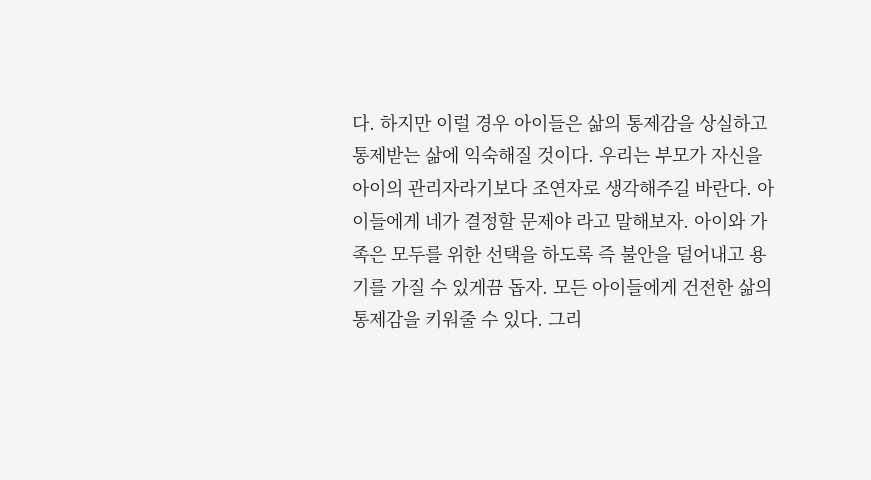다. 하지만 이럴 경우 아이들은 삶의 통제감을 상실하고 통제받는 삶에 익숙해질 것이다. 우리는 부모가 자신을 아이의 관리자라기보다 조연자로 생각해주길 바란다. 아이들에게 네가 결정할 문제야 라고 말해보자. 아이와 가족은 모두를 위한 선택을 하도록 즉 불안을 덜어내고 용기를 가질 수 있게끔 돕자. 모든 아이들에게 건전한 삶의 통제감을 키워줄 수 있다. 그리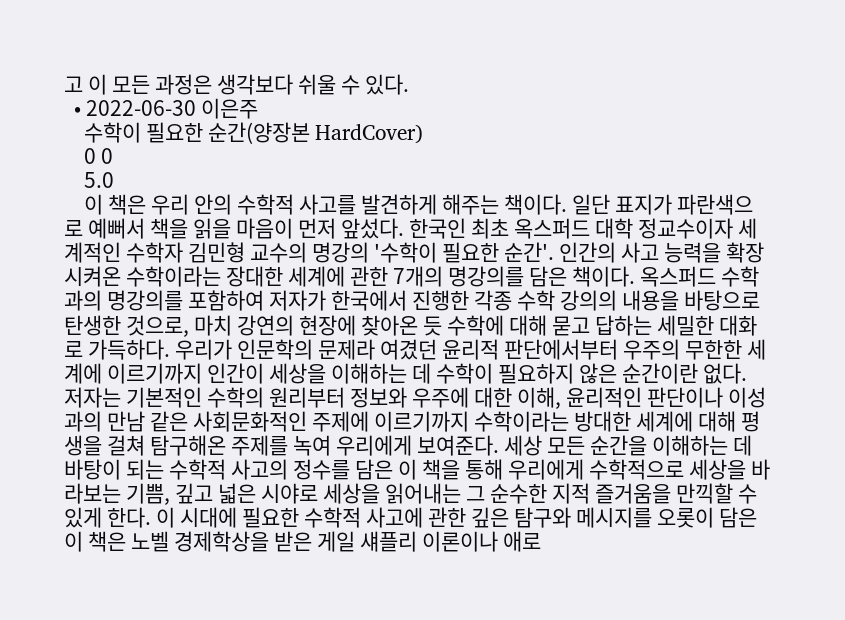고 이 모든 과정은 생각보다 쉬울 수 있다.
  • 2022-06-30 이은주
    수학이 필요한 순간(양장본 HardCover)
    0 0
    5.0
    이 책은 우리 안의 수학적 사고를 발견하게 해주는 책이다. 일단 표지가 파란색으로 예뻐서 책을 읽을 마음이 먼저 앞섰다. 한국인 최초 옥스퍼드 대학 정교수이자 세계적인 수학자 김민형 교수의 명강의 '수학이 필요한 순간'. 인간의 사고 능력을 확장시켜온 수학이라는 장대한 세계에 관한 7개의 명강의를 담은 책이다. 옥스퍼드 수학과의 명강의를 포함하여 저자가 한국에서 진행한 각종 수학 강의의 내용을 바탕으로 탄생한 것으로, 마치 강연의 현장에 찾아온 듯 수학에 대해 묻고 답하는 세밀한 대화로 가득하다. 우리가 인문학의 문제라 여겼던 윤리적 판단에서부터 우주의 무한한 세계에 이르기까지 인간이 세상을 이해하는 데 수학이 필요하지 않은 순간이란 없다. 저자는 기본적인 수학의 원리부터 정보와 우주에 대한 이해, 윤리적인 판단이나 이성과의 만남 같은 사회문화적인 주제에 이르기까지 수학이라는 방대한 세계에 대해 평생을 걸쳐 탐구해온 주제를 녹여 우리에게 보여준다. 세상 모든 순간을 이해하는 데 바탕이 되는 수학적 사고의 정수를 담은 이 책을 통해 우리에게 수학적으로 세상을 바라보는 기쁨, 깊고 넓은 시야로 세상을 읽어내는 그 순수한 지적 즐거움을 만끽할 수 있게 한다. 이 시대에 필요한 수학적 사고에 관한 깊은 탐구와 메시지를 오롯이 담은 이 책은 노벨 경제학상을 받은 게일 섀플리 이론이나 애로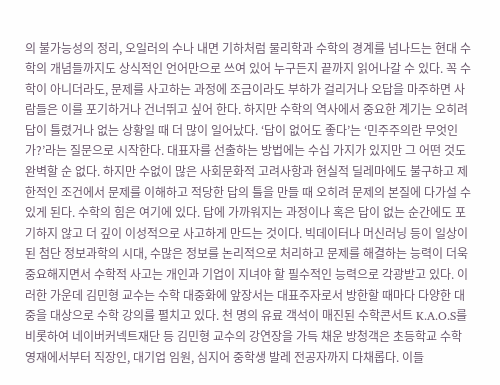의 불가능성의 정리, 오일러의 수나 내면 기하처럼 물리학과 수학의 경계를 넘나드는 현대 수학의 개념들까지도 상식적인 언어만으로 쓰여 있어 누구든지 끝까지 읽어나갈 수 있다. 꼭 수학이 아니더라도, 문제를 사고하는 과정에 조금이라도 부하가 걸리거나 오답을 마주하면 사람들은 이를 포기하거나 건너뛰고 싶어 한다. 하지만 수학의 역사에서 중요한 계기는 오히려 답이 틀렸거나 없는 상황일 때 더 많이 일어났다. ‘답이 없어도 좋다’는 ‘민주주의란 무엇인가?’라는 질문으로 시작한다. 대표자를 선출하는 방법에는 수십 가지가 있지만 그 어떤 것도 완벽할 순 없다. 하지만 수없이 많은 사회문화적 고려사항과 현실적 딜레마에도 불구하고 제한적인 조건에서 문제를 이해하고 적당한 답의 틀을 만들 때 오히려 문제의 본질에 다가설 수 있게 된다. 수학의 힘은 여기에 있다. 답에 가까워지는 과정이나 혹은 답이 없는 순간에도 포기하지 않고 더 깊이 이성적으로 사고하게 만드는 것이다. 빅데이터나 머신러닝 등이 일상이 된 첨단 정보과학의 시대, 수많은 정보를 논리적으로 처리하고 문제를 해결하는 능력이 더욱 중요해지면서 수학적 사고는 개인과 기업이 지녀야 할 필수적인 능력으로 각광받고 있다. 이러한 가운데 김민형 교수는 수학 대중화에 앞장서는 대표주자로서 방한할 때마다 다양한 대중을 대상으로 수학 강의를 펼치고 있다. 천 명의 유료 객석이 매진된 수학콘서트 K.A.O.S를 비롯하여 네이버커넥트재단 등 김민형 교수의 강연장을 가득 채운 방청객은 초등학교 수학영재에서부터 직장인, 대기업 임원, 심지어 중학생 발레 전공자까지 다채롭다. 이들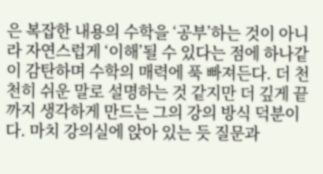은 복잡한 내용의 수학을 ‘공부’하는 것이 아니라 자연스럽게 ‘이해’될 수 있다는 점에 하나같이 감탄하며 수학의 매력에 푹 빠져든다. 더 천천히 쉬운 말로 설명하는 것 같지만 더 깊게 끝까지 생각하게 만드는 그의 강의 방식 덕분이다. 마치 강의실에 앉아 있는 듯 질문과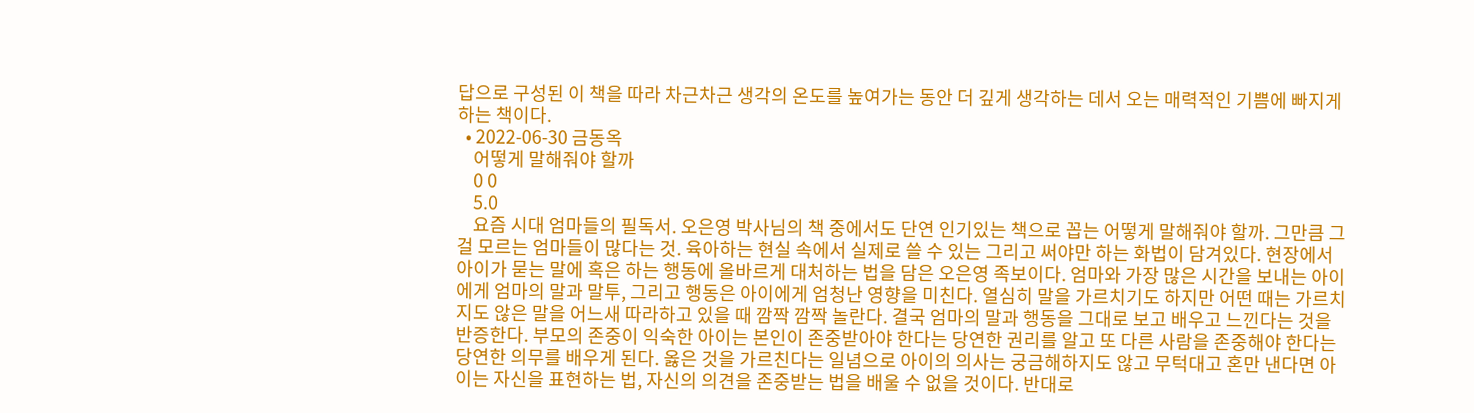답으로 구성된 이 책을 따라 차근차근 생각의 온도를 높여가는 동안 더 깊게 생각하는 데서 오는 매력적인 기쁨에 빠지게 하는 책이다.
  • 2022-06-30 금동옥
    어떻게 말해줘야 할까
    0 0
    5.0
    요즘 시대 엄마들의 필독서. 오은영 박사님의 책 중에서도 단연 인기있는 책으로 꼽는 어떻게 말해줘야 할까. 그만큼 그걸 모르는 엄마들이 많다는 것. 육아하는 현실 속에서 실제로 쓸 수 있는 그리고 써야만 하는 화법이 담겨있다. 현장에서 아이가 묻는 말에 혹은 하는 행동에 올바르게 대처하는 법을 담은 오은영 족보이다. 엄마와 가장 많은 시간을 보내는 아이에게 엄마의 말과 말투, 그리고 행동은 아이에게 엄청난 영향을 미친다. 열심히 말을 가르치기도 하지만 어떤 때는 가르치지도 않은 말을 어느새 따라하고 있을 때 깜짝 깜짝 놀란다. 결국 엄마의 말과 행동을 그대로 보고 배우고 느낀다는 것을 반증한다. 부모의 존중이 익숙한 아이는 본인이 존중받아야 한다는 당연한 권리를 알고 또 다른 사람을 존중해야 한다는 당연한 의무를 배우게 된다. 옳은 것을 가르친다는 일념으로 아이의 의사는 궁금해하지도 않고 무턱대고 혼만 낸다면 아이는 자신을 표현하는 법, 자신의 의견을 존중받는 법을 배울 수 없을 것이다. 반대로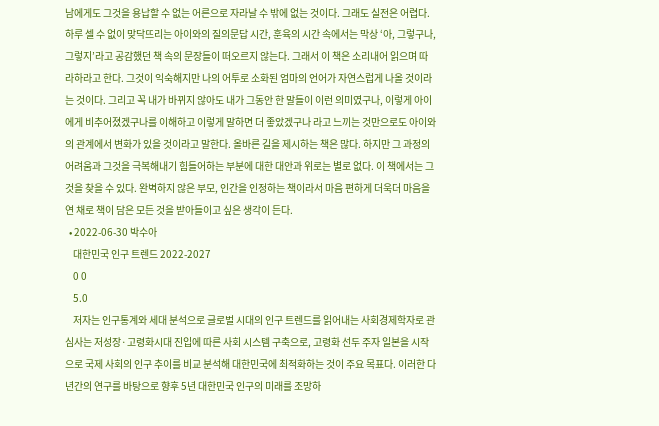남에게도 그것을 용납할 수 없는 어른으로 자라날 수 밖에 없는 것이다. 그래도 실전은 어렵다. 하루 셀 수 없이 맞닥뜨리는 아이와의 질의문답 시간, 훈육의 시간 속에서는 막상 ‘아, 그렇구나, 그렇지’라고 공감했던 책 속의 문장들이 떠오르지 않는다. 그래서 이 책은 소리내어 읽으며 따라하라고 한다. 그것이 익숙해지만 나의 어투로 소화된 엄마의 언어가 자연스럽게 나올 것이라는 것이다. 그리고 꼭 내가 바뀌지 않아도 내가 그동안 한 말들이 이런 의미였구나, 이렇게 아이에게 비추어졌겠구나를 이해하고 이렇게 말하면 더 좋았겠구나 라고 느끼는 것만으로도 아이와의 관계에서 변화가 있을 것이라고 말한다. 올바른 길을 제시하는 책은 많다. 하지만 그 과정의 어려움과 그것을 극복해내기 힘들어하는 부분에 대한 대안과 위로는 별로 없다. 이 책에서는 그것을 찾을 수 있다. 완벽하지 않은 부모, 인간을 인정하는 책이라서 마음 편하게 더욱더 마음을 연 채로 책이 담은 모든 것을 받아들이고 싶은 생각이 든다.
  • 2022-06-30 박수아
    대한민국 인구 트렌드 2022-2027
    0 0
    5.0
    저자는 인구통계와 세대 분석으로 글로벌 시대의 인구 트렌드를 읽어내는 사회경제학자로 관심사는 저성장·고령화시대 진입에 따른 사회 시스템 구축으로, 고령화 선두 주자 일본을 시작으로 국제 사회의 인구 추이를 비교 분석해 대한민국에 최적화하는 것이 주요 목표다. 이러한 다년간의 연구를 바탕으로 향후 5년 대한민국 인구의 미래를 조망하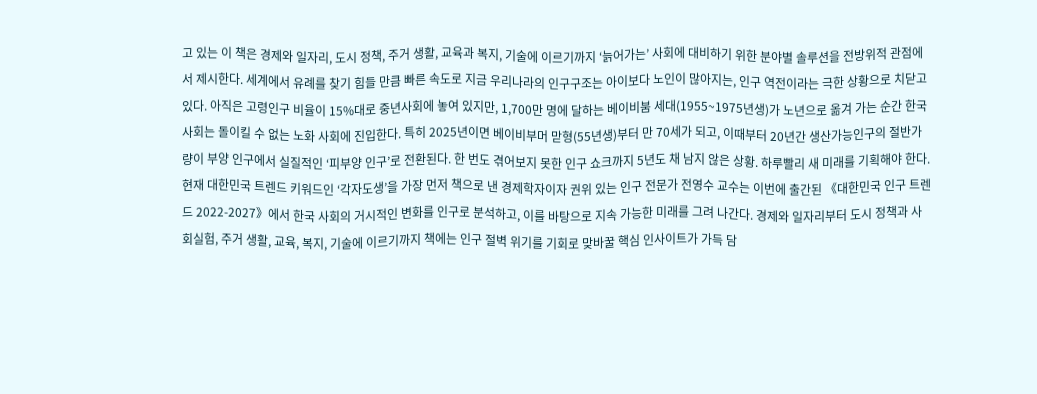고 있는 이 책은 경제와 일자리, 도시 정책, 주거 생활, 교육과 복지, 기술에 이르기까지 ‘늙어가는’ 사회에 대비하기 위한 분야별 솔루션을 전방위적 관점에서 제시한다. 세계에서 유례를 찾기 힘들 만큼 빠른 속도로 지금 우리나라의 인구구조는 아이보다 노인이 많아지는, 인구 역전이라는 극한 상황으로 치닫고 있다. 아직은 고령인구 비율이 15%대로 중년사회에 놓여 있지만, 1,700만 명에 달하는 베이비붐 세대(1955~1975년생)가 노년으로 옮겨 가는 순간 한국 사회는 돌이킬 수 없는 노화 사회에 진입한다. 특히 2025년이면 베이비부머 맏형(55년생)부터 만 70세가 되고, 이때부터 20년간 생산가능인구의 절반가량이 부양 인구에서 실질적인 ‘피부양 인구’로 전환된다. 한 번도 겪어보지 못한 인구 쇼크까지 5년도 채 남지 않은 상황. 하루빨리 새 미래를 기획해야 한다. 현재 대한민국 트렌드 키워드인 ‘각자도생’을 가장 먼저 책으로 낸 경제학자이자 권위 있는 인구 전문가 전영수 교수는 이번에 출간된 《대한민국 인구 트렌드 2022-2027》에서 한국 사회의 거시적인 변화를 인구로 분석하고, 이를 바탕으로 지속 가능한 미래를 그려 나간다. 경제와 일자리부터 도시 정책과 사회실험, 주거 생활, 교육, 복지, 기술에 이르기까지 책에는 인구 절벽 위기를 기회로 맞바꿀 핵심 인사이트가 가득 담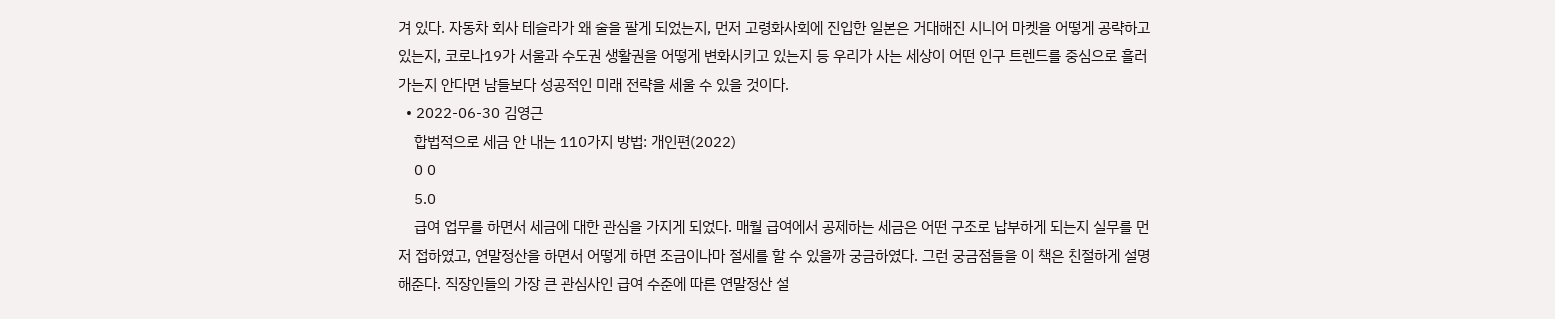겨 있다. 자동차 회사 테슬라가 왜 술을 팔게 되었는지, 먼저 고령화사회에 진입한 일본은 거대해진 시니어 마켓을 어떻게 공략하고 있는지, 코로나19가 서울과 수도권 생활권을 어떻게 변화시키고 있는지 등 우리가 사는 세상이 어떤 인구 트렌드를 중심으로 흘러가는지 안다면 남들보다 성공적인 미래 전략을 세울 수 있을 것이다.
  • 2022-06-30 김영근
    합법적으로 세금 안 내는 110가지 방법: 개인편(2022)
    0 0
    5.0
    급여 업무를 하면서 세금에 대한 관심을 가지게 되었다. 매월 급여에서 공제하는 세금은 어떤 구조로 납부하게 되는지 실무를 먼저 접하였고, 연말정산을 하면서 어떻게 하면 조금이나마 절세를 할 수 있을까 궁금하였다. 그런 궁금점들을 이 책은 친절하게 설명해준다. 직장인들의 가장 큰 관심사인 급여 수준에 따른 연말정산 설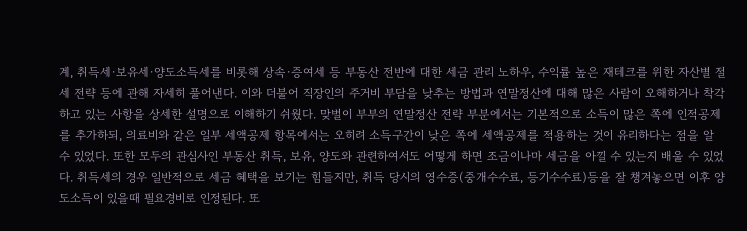계, 취득세·보유세·양도소득세를 비롯해 상속·증여세 등 부동산 전반에 대한 세금 관리 노하우, 수익률 높은 재테크를 위한 자산별 절세 전략 등에 관해 자세히 풀어낸다. 이와 더불어 직장인의 주거비 부담을 낮추는 방법과 연말정산에 대해 많은 사람이 오해하거나 착각하고 있는 사항을 상세한 설명으로 이해하기 쉬웠다. 맞벌이 부부의 연말정산 전략 부분에서는 기본적으로 소득이 많은 쪽에 인적공제를 추가하되, 의료비와 같은 일부 세액공제 항목에서는 오히려 소득구간이 낮은 쪽에 세액공제를 적용하는 것이 유리하다는 점을 알 수 있었다. 또한 모두의 관심사인 부동산 취득, 보유, 양도와 관련하여서도 어떻게 하면 조금이나마 세금을 아낄 수 있는지 배울 수 있었다. 취득세의 경우 일반적으로 세금 혜택을 보기는 힘들지만, 취득 당시의 영수증(중개수수료, 등기수수료)등을 잘 챙겨놓으면 이후 양도소득이 있을때 필요경비로 인정된다. 또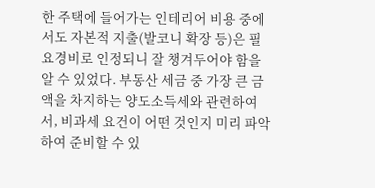한 주택에 들어가는 인테리어 비용 중에서도 자본적 지출(발코니 확장 등)은 필요경비로 인정되니 잘 챙겨두어야 함을 알 수 있었다. 부동산 세금 중 가장 큰 금액을 차지하는 양도소득세와 관련하여서, 비과세 요건이 어떤 것인지 미리 파악하여 준비할 수 있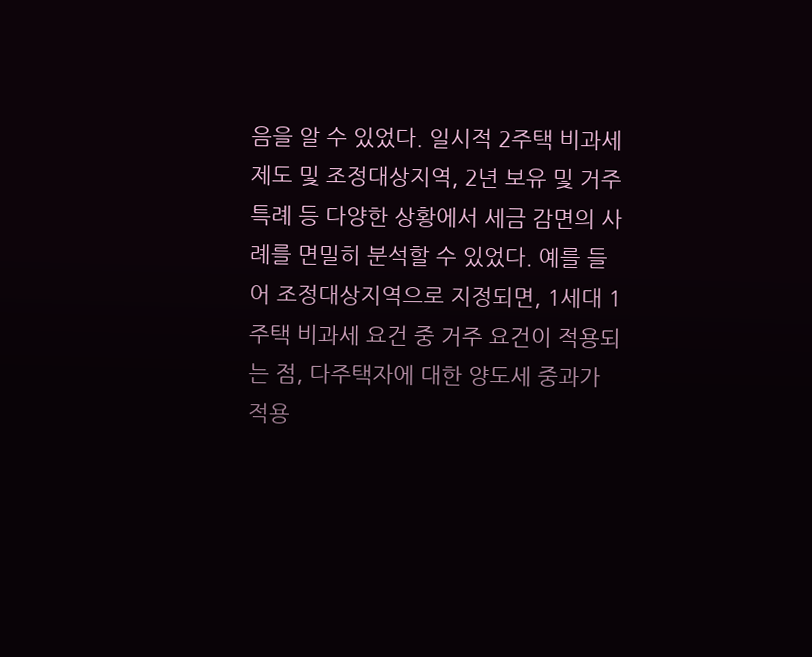음을 알 수 있었다. 일시적 2주택 비과세제도 및 조정대상지역, 2년 보유 및 거주 특례 등 다양한 상황에서 세금 감면의 사례를 면밀히 분석할 수 있었다. 예를 들어 조정대상지역으로 지정되면, 1세대 1주택 비과세 요건 중 거주 요건이 적용되는 점, 다주택자에 대한 양도세 중과가 적용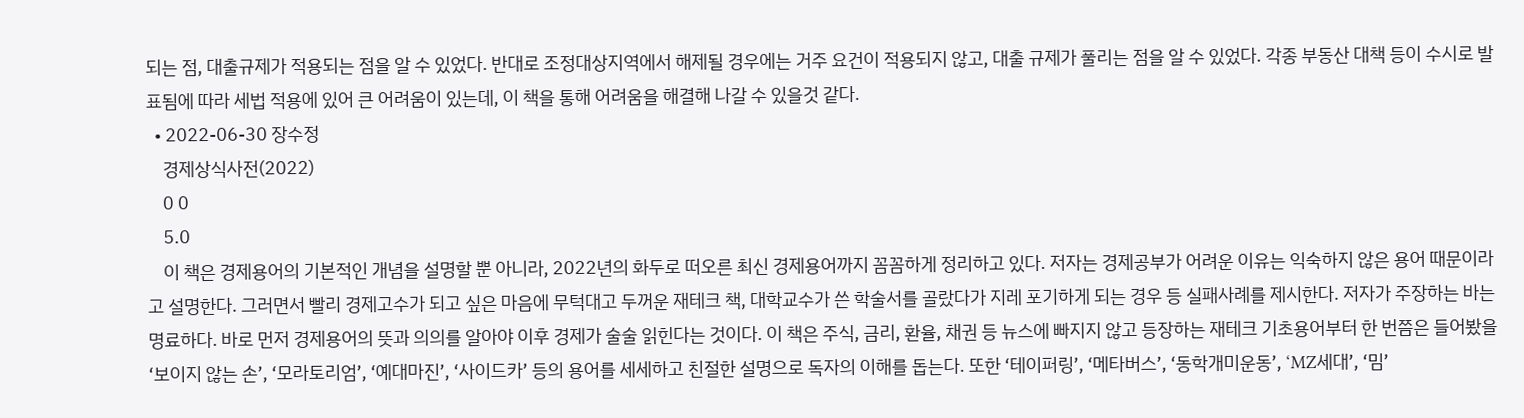되는 점, 대출규제가 적용되는 점을 알 수 있었다. 반대로 조정대상지역에서 해제될 경우에는 거주 요건이 적용되지 않고, 대출 규제가 풀리는 점을 알 수 있었다. 각종 부동산 대책 등이 수시로 발표됨에 따라 세법 적용에 있어 큰 어려움이 있는데, 이 책을 통해 어려움을 해결해 나갈 수 있을것 같다.
  • 2022-06-30 장수정
    경제상식사전(2022)
    0 0
    5.0
    이 책은 경제용어의 기본적인 개념을 설명할 뿐 아니라, 2022년의 화두로 떠오른 최신 경제용어까지 꼼꼼하게 정리하고 있다. 저자는 경제공부가 어려운 이유는 익숙하지 않은 용어 때문이라고 설명한다. 그러면서 빨리 경제고수가 되고 싶은 마음에 무턱대고 두꺼운 재테크 책, 대학교수가 쓴 학술서를 골랐다가 지레 포기하게 되는 경우 등 실패사례를 제시한다. 저자가 주장하는 바는 명료하다. 바로 먼저 경제용어의 뜻과 의의를 알아야 이후 경제가 술술 읽힌다는 것이다. 이 책은 주식, 금리, 환율, 채권 등 뉴스에 빠지지 않고 등장하는 재테크 기초용어부터 한 번쯤은 들어봤을 ‘보이지 않는 손’, ‘모라토리엄’, ‘예대마진’, ‘사이드카’ 등의 용어를 세세하고 친절한 설명으로 독자의 이해를 돕는다. 또한 ‘테이퍼링’, ‘메타버스’, ‘동학개미운동’, ‘MZ세대’, ‘밈’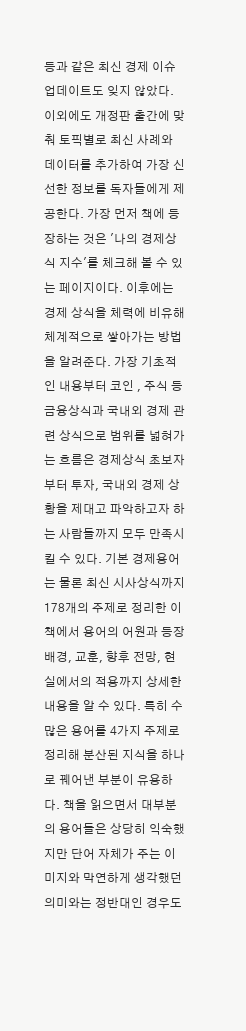등과 같은 최신 경제 이슈 업데이트도 잊지 않았다. 이외에도 개정판 출간에 맞춰 토픽별로 최신 사례와 데이터를 추가하여 가장 신선한 정보를 독자들에게 제공한다. 가장 먼저 책에 등장하는 것은 '나의 경제상식 지수'를 체크해 볼 수 있는 페이지이다. 이후에는 경제 상식을 체력에 비유해 체계적으로 쌓아가는 방법을 알려준다. 가장 기초적인 내용부터 코인 , 주식 등 금융상식과 국내외 경제 관련 상식으로 범위를 넓혀가는 흐름은 경제상식 초보자부터 투자, 국내외 경제 상황을 제대고 파악하고자 하는 사람들까지 모두 만족시킬 수 있다. 기본 경제용어는 물론 최신 시사상식까지 178개의 주제로 정리한 이 책에서 용어의 어원과 등장 배경, 교훈, 향후 전망, 현실에서의 적용까지 상세한 내용을 알 수 있다. 특히 수많은 용어를 4가지 주제로 정리해 분산된 지식을 하나로 꿰어낸 부분이 유용하다. 책을 읽으면서 대부분의 용어들은 상당히 익숙했지만 단어 자체가 주는 이미지와 막연하게 생각했던 의미와는 정반대인 경우도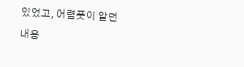있었고, 어렴풋이 알던 내용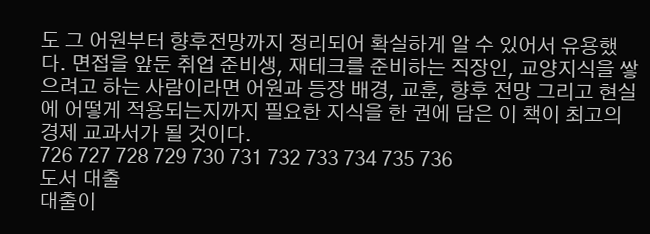도 그 어원부터 향후전망까지 정리되어 확실하게 알 수 있어서 유용했다. 면접을 앞둔 취업 준비생, 재테크를 준비하는 직장인, 교양지식을 쌓으려고 하는 사람이라면 어원과 등장 배경, 교훈, 향후 전망 그리고 현실에 어떻게 적용되는지까지 필요한 지식을 한 권에 담은 이 책이 최고의 경제 교과서가 될 것이다.
726 727 728 729 730 731 732 733 734 735 736
도서 대출
대출이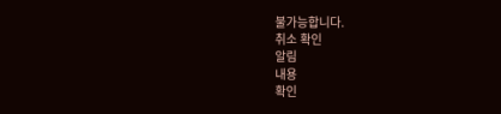불가능합니다.
취소 확인
알림
내용
확인